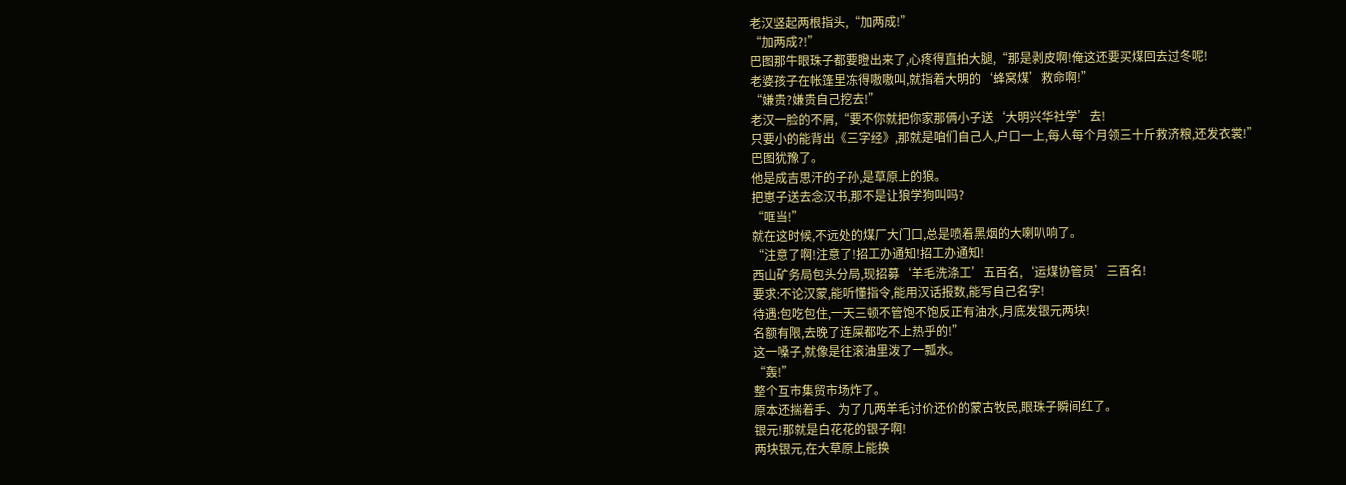老汉竖起两根指头,“加两成!”
“加两成?!”
巴图那牛眼珠子都要瞪出来了,心疼得直拍大腿,“那是剥皮啊!俺这还要买煤回去过冬呢!
老婆孩子在帐篷里冻得嗷嗷叫,就指着大明的‘蜂窝煤’救命啊!”
“嫌贵?嫌贵自己挖去!”
老汉一脸的不屑,“要不你就把你家那俩小子送‘大明兴华社学’去!
只要小的能背出《三字经》,那就是咱们自己人,户口一上,每人每个月领三十斤救济粮,还发衣裳!”
巴图犹豫了。
他是成吉思汗的子孙,是草原上的狼。
把崽子送去念汉书,那不是让狼学狗叫吗?
“哐当!”
就在这时候,不远处的煤厂大门口,总是喷着黑烟的大喇叭响了。
“注意了啊!注意了!招工办通知!招工办通知!
西山矿务局包头分局,现招募‘羊毛洗涤工’五百名,‘运煤协管员’三百名!
要求:不论汉蒙,能听懂指令,能用汉话报数,能写自己名字!
待遇:包吃包住,一天三顿不管饱不饱反正有油水,月底发银元两块!
名额有限,去晚了连屎都吃不上热乎的!”
这一嗓子,就像是往滚油里泼了一瓢水。
“轰!”
整个互市集贸市场炸了。
原本还揣着手、为了几两羊毛讨价还价的蒙古牧民,眼珠子瞬间红了。
银元!那就是白花花的银子啊!
两块银元,在大草原上能换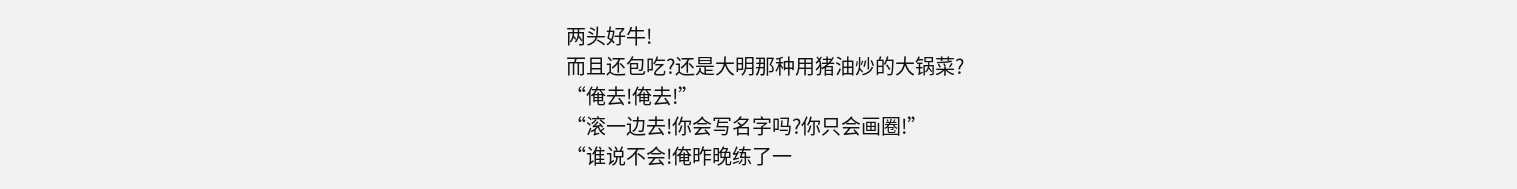两头好牛!
而且还包吃?还是大明那种用猪油炒的大锅菜?
“俺去!俺去!”
“滚一边去!你会写名字吗?你只会画圈!”
“谁说不会!俺昨晚练了一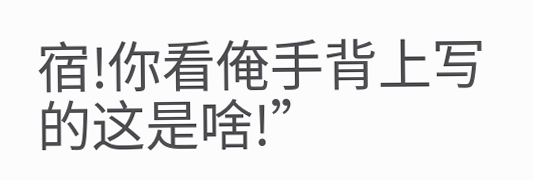宿!你看俺手背上写的这是啥!”